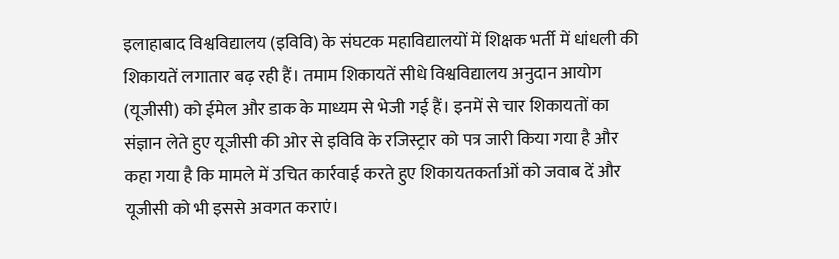इलाहाबाद विश्वविद्यालय (इविवि) के संघटक महाविद्यालयों में शिक्षक भर्ती में धांधली की शिकायतें लगातार बढ़ रही हैं। तमाम शिकायतें सीधे विश्वविद्यालय अनुदान आयोग (यूजीसी) को ईमेल और डाक के माध्यम से भेजी गई हैं। इनमें से चार शिकायतों का संज्ञान लेते हुए यूजीसी की ओर से इविवि के रजिस्ट्रार को पत्र जारी किया गया है और कहा गया है कि मामले में उचित कार्रवाई करते हुए शिकायतकर्ताओं को जवाब दें और यूजीसी को भी इससे अवगत कराएं।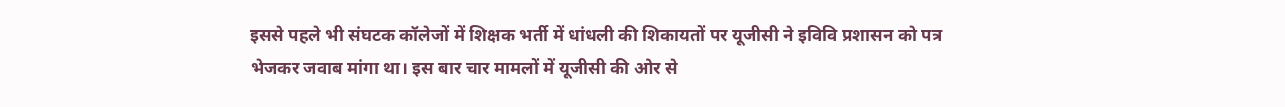इससे पहले भी संघटक कॉलेजों में शिक्षक भर्ती में धांधली की शिकायतों पर यूजीसी ने इविवि प्रशासन को पत्र भेजकर जवाब मांगा था। इस बार चार मामलों में यूजीसी की ओर से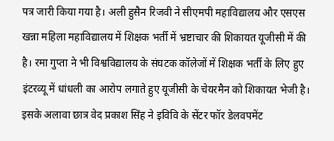पत्र जारी किया गया है। अली हुसैन रिजवी ने सीएमपी महाविद्यालय और एसएस खन्ना महिला महाविद्यालय में शिक्षक भर्ती में भ्रष्टाचार की शिकायत यूजीसी में की है। रमा गुप्ता ने भी विश्वविद्यालय के संघटक कॉलेजों में शिक्षक भर्ती के लिए हुए इंटरव्यू में धांधली का आरोप लगाते हुए यूजीसी के चेयरमैन को शिकायत भेजी है। इसके अलावा छात्र वेद प्रकाश सिंह ने इविवि के सेंटर फॉर डेलवपमेंट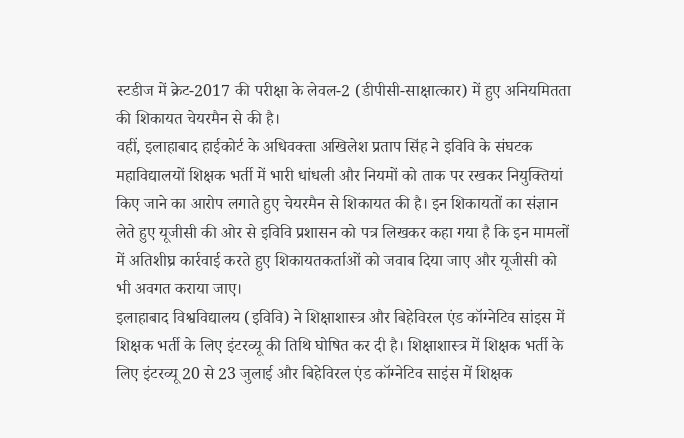स्टडीज में क्रेट-2017 की परीक्षा के लेवल-2 (डीपीसी-साक्षात्कार) में हुए अनियमितता की शिकायत चेयरमैन से की है।
वहीं, इलाहाबाद हाईकोर्ट के अधिवक्ता अखिलेश प्रताप सिंह ने इविवि के संघटक महाविद्यालयों शिक्षक भर्ती में भारी धांधली और नियमों को ताक पर रखकर नियुक्तियां किए जाने का आरोप लगाते हुए चेयरमैन से शिकायत की है। इन शिकायतों का संज्ञान लेते हुए यूजीसी की ओर से इविवि प्रशासन को पत्र लिखकर कहा गया है कि इन मामलों में अतिशीघ्र कार्रवाई करते हुए शिकायतकर्ताओं को जवाब दिया जाए और यूजीसी को भी अवगत कराया जाए।
इलाहाबाद विश्वविद्यालय (इविवि) ने शिक्षाशास्त्र और बिहेविरल एंड कॉग्नेटिव सांइस में शिक्षक भर्ती के लिए इंटरव्यू की तिथि घोषित कर दी है। शिक्षाशास्त्र में शिक्षक भर्ती के लिए इंटरव्यू 20 से 23 जुलाई और बिहेविरल एंड कॉग्नेटिव साइंस में शिक्षक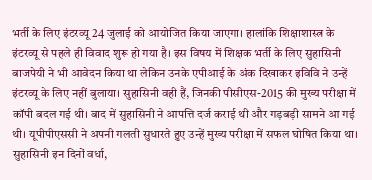भर्ती के लिए इंटरव्यू 24 जुलाई को आयोजित किया जाएगा। हालांकि शिक्षाशास्त्र के इंटरव्यू से पहले ही विवाद शुरू हो गया है। इस विषय में शिक्षक भर्ती के लिए सुहासिनी बाजपेयी ने भी आवेदन किया था लेकिन उनके एपीआई के अंक दिखाकर इविवि ने उन्हें इंटरव्यू के लिए नहीं बुलाया। सुहासिनी वही हैं, जिनकी पीसीएस-2015 की मुख्य परीक्षा में कॉपी बदल गई थी। बाद में सुहासिनी ने आपत्ति दर्ज कराई थी और गड़बड़ी सामने आ गई थी। यूपीपीएससी ने अपनी गलती सुधारते हुए उन्हें मुख्य परीक्षा में सफल घोषित किया था। सुहासिनी इन दिनों वर्धा,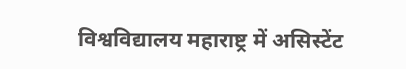विश्वविद्यालय महाराष्ट्र में असिस्टेंट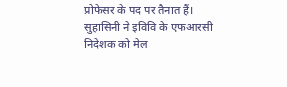प्रोफेसर के पद पर तैनात हैं। सुहासिनी ने इविवि के एफआरसी निदेशक को मेल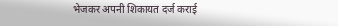भेजकर अपनी शिकायत दर्ज कराई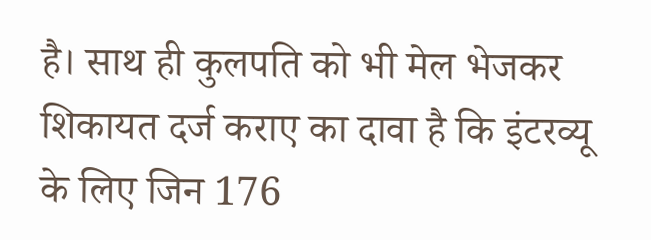है। साथ ही कुलपति को भी मेल भेजकर शिकायत दर्ज कराए का दावा है कि इंटरव्यू के लिए जिन 176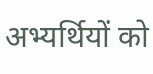अभ्यर्थियों को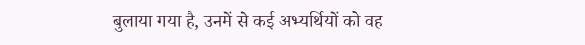बुलाया गया है, उनमें से कई अभ्यर्थियों को वह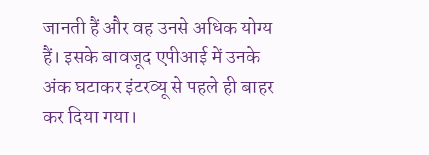जानती हैं और वह उनसे अधिक योग्य हैं। इसके बावजूद एपीआई में उनके अंक घटाकर इंटरव्यू से पहले ही बाहर कर दिया गया।